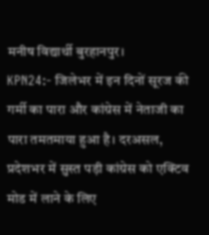मनीष विद्यार्थी बुरहानपुर।
KPN24:- जिलेभर में इन दिनों सूरज की गर्मी का पारा और कांग्रेस में नेताजी का पारा तमतमाया हुआ है। दरअसल, प्रदेशभर में सुस्त पड़ी कांग्रेस को एक्टिव मोड में लाने के लिए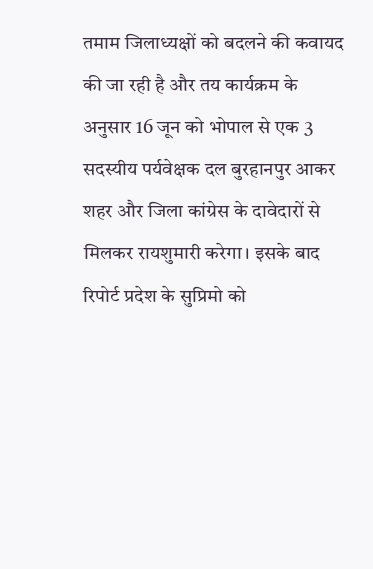तमाम जिलाध्यक्षों को बदलने की कवायद की जा रही है और तय कार्यक्रम के अनुसार 16 जून को भोपाल से एक 3 सदस्यीय पर्यवेक्षक दल बुरहानपुर आकर शहर और जिला कांग्रेस के दावेदारों से मिलकर रायशुमारी करेगा। इसके बाद रिपोर्ट प्रदेश के सुप्रिमो को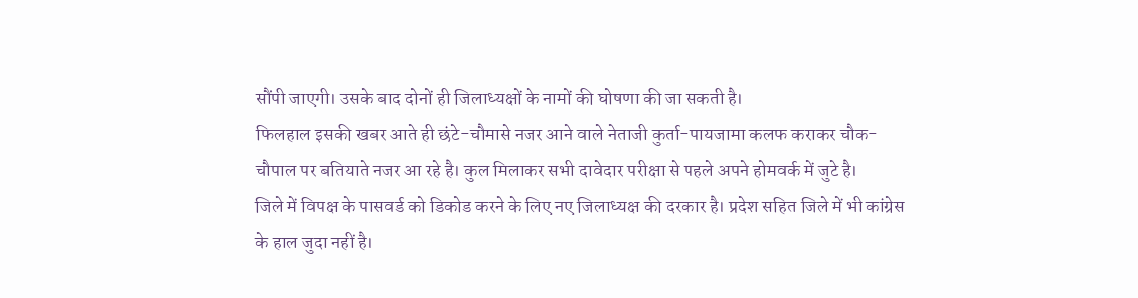सौंपी जाएगी। उसके बाद दोनों ही जिलाध्यक्षों के नामों की घोषणा की जा सकती है।
फिलहाल इसकी खबर आते ही छंटे-चौमासे नजर आने वाले नेताजी कुर्ता-पायजामा कलफ कराकर चौक-चौपाल पर बतियाते नजर आ रहे है। कुल मिलाकर सभी दावेदार परीक्षा से पहले अपने होमवर्क में जुटे है।
जिले में विपक्ष के पासवर्ड को डिकोड करने के लिए नए जिलाध्यक्ष की दरकार है। प्रदेश सहित जिले में भी कांग्रेस के हाल जुदा नहीं है।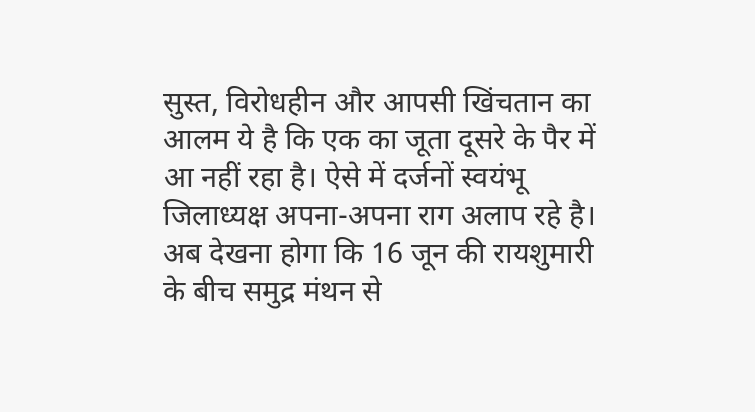सुस्त, विरोधहीन और आपसी खिंचतान का आलम ये है कि एक का जूता दूसरे के पैर में आ नहीं रहा है। ऐसे में दर्जनों स्वयंभू जिलाध्यक्ष अपना-अपना राग अलाप रहे है। अब देखना होगा कि 16 जून की रायशुमारी के बीच समुद्र मंथन से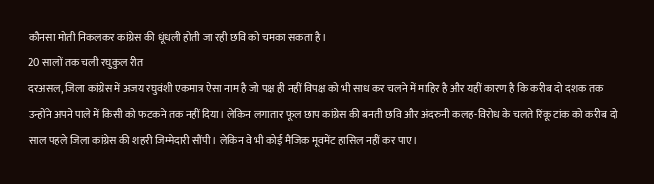कौनसा मोती निकलकर कांग्रेस की धूंधली होती जा रही छवि को चमका सकता है।
20 सालों तक चली रघुकुल रीत
दरअसल, जिला कांग्रेस में अजय रघुवंशी एकमात्र ऐसा नाम है जो पक्ष ही नहीं विपक्ष को भी साध कर चलने में माहिर है और यहीं कारण है कि करीब दो दशक तक उन्होंने अपने पाले में किसी को फटकने तक नहीं दिया। लेकिन लगातार फूल छाप कांग्रेस की बनती छवि और अंदरुनी कलह-विरोध के चलते रिंकू टांक को करीब दो साल पहले जिला कांग्रेस की शहरी जिम्मेदारी सौंपी। लेकिन वे भी कोई मैजिक मूवमेंट हासिल नहीं कर पाए।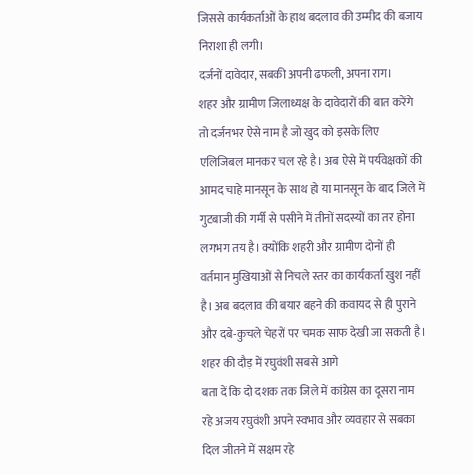जिससे कार्यकर्ताओं के हाथ बदलाव की उम्मीद की बजाय निराशा ही लगी।
दर्जनों दावेदार, सबकी अपनी ढफली, अपना राग।
शहर और ग्रामीण जिलाध्यक्ष के दावेदारों की बात करेंगे तो दर्जनभर ऐसे नाम है जो खुद को इसके लिए एलिजिबल मानकर चल रहे है। अब ऐसे में पर्यवेक्षकों की आमद चाहे मानसून के साथ हो या मानसून के बाद जिले में गुटबाजी की गर्मी से पसीने में तीनों सदस्यों का तर होना लगभग तय है। क्योंकि शहरी और ग्रामीण दोनों ही वर्तमान मुखियाओं से निचले स्तर का कार्यकर्ता खुश नहीं है। अब बदलाव की बयार बहने की कवायद से ही पुराने और दबे-कुचले चेहरों पर चमक साफ देखी जा सकती है।
शहर की दौड़ में रघुवंशी सबसे आगे
बता दें कि दो दशक तक जिले में कांग्रेस का दूसरा नाम रहे अजय रघुवंशी अपने स्वभाव और व्यवहार से सबका दिल जीतने में सक्षम रहे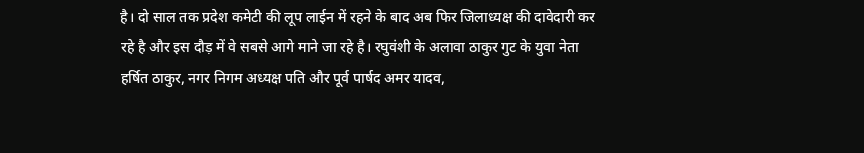है। दो साल तक प्रदेश कमेटी की लूप लाईन में रहने के बाद अब फिर जिलाध्यक्ष की दावेदारी कर रहे है और इस दौड़ में वे सबसे आगे माने जा रहे है। रघुवंशी के अलावा ठाकुर गुट के युवा नेता हर्षित ठाकुर, नगर निगम अध्यक्ष पति और पूर्व पार्षद अमर यादव,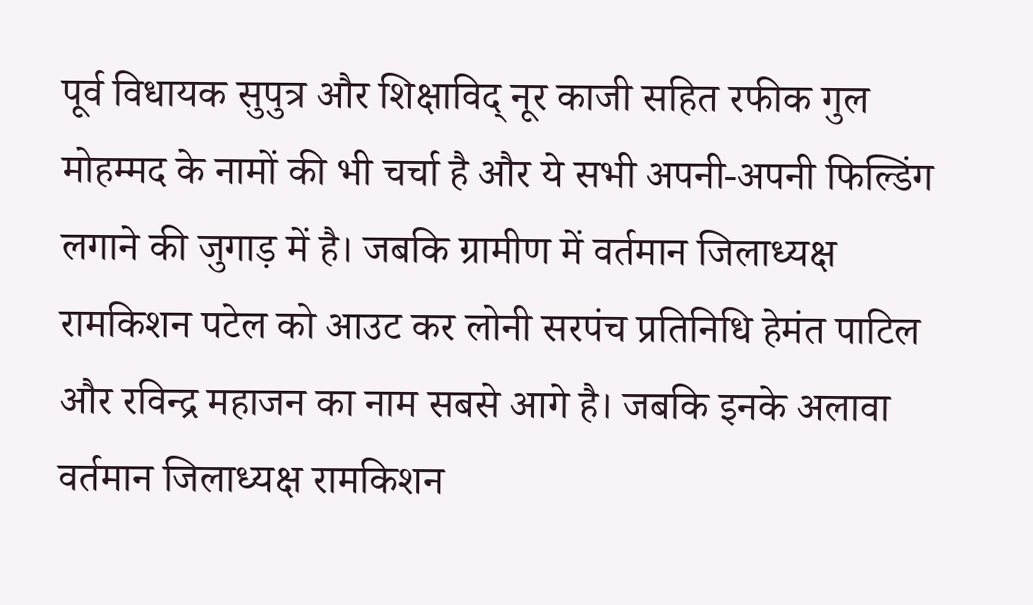पूर्व विधायक सुपुत्र और शिक्षाविद् नूर काजी सहित रफीक गुल मोहम्मद के नामों की भी चर्चा है और ये सभी अपनी-अपनी फिल्डिंग लगाने की जुगाड़ में है। जबकि ग्रामीण में वर्तमान जिलाध्यक्ष रामकिशन पटेल को आउट कर लोनी सरपंच प्रतिनिधि हेमंत पाटिल और रविन्द्र महाजन का नाम सबसे आगे है। जबकि इनके अलावा वर्तमान जिलाध्यक्ष रामकिशन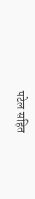पटेल सहित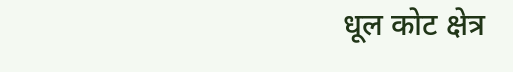धूल कोट क्षेत्र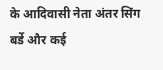के आदिवासी नेता अंतर सिंग बर्डे और कई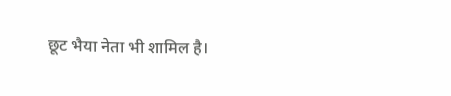छूट भैया नेता भी शामिल है।